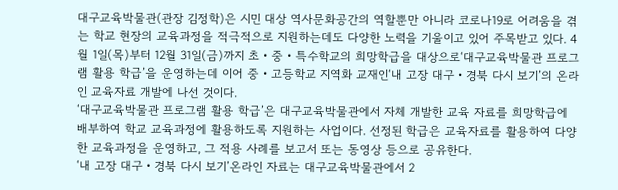대구교육박물관(관장 김정학)은 시민 대상 역사문화공간의 역할뿐만 아니라 코로나19로 어려움을 겪는 학교 현장의 교육과정을 적극적으로 지원하는데도 다양한 노력을 기울이고 있어 주목받고 있다. 4월 1일(목)부터 12월 31일(금)까지 초‧중‧특수학교의 희망학급을 대상으로‘대구교육박물관 프로그램 활용 학급’을 운영하는데 이어 중‧고등학교 지역화 교재인‘내 고장 대구‧경북 다시 보기’의 온라인 교육자료 개발에 나선 것이다.
‘대구교육박물관 프로그램 활용 학급’은 대구교육박물관에서 자체 개발한 교육 자료를 희망학급에 배부하여 학교 교육과정에 활용하도록 지원하는 사업이다. 선정된 학급은 교육자료를 활용하여 다양한 교육과정을 운영하고, 그 적용 사례를 보고서 또는 동영상 등으로 공유한다.
‘내 고장 대구‧경북 다시 보기’온라인 자료는 대구교육박물관에서 2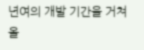년여의 개발 기간을 거쳐 올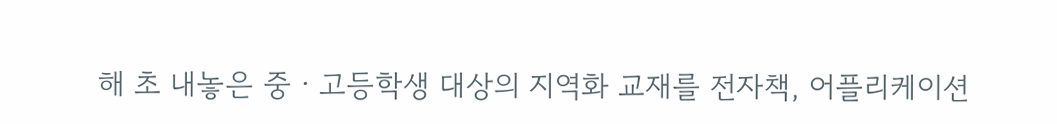해 초 내놓은 중ㆍ고등학생 대상의 지역화 교재를 전자책, 어플리케이션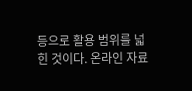등으로 활용 범위를 넓힌 것이다. 온라인 자료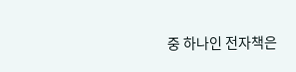중 하나인 전자책은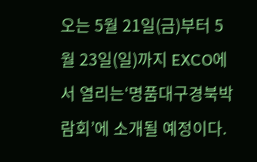오는 5월 21일(금)부터 5월 23일(일)까지 EXCO에서 열리는‘명품대구경북박람회’에 소개될 예정이다.